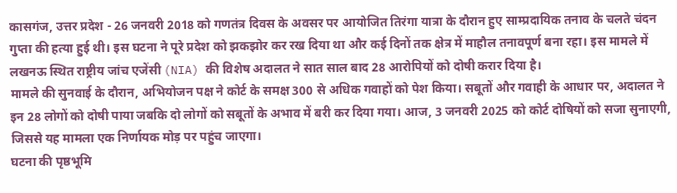कासगंज, उत्तर प्रदेश - 26 जनवरी 2018 को गणतंत्र दिवस के अवसर पर आयोजित तिरंगा यात्रा के दौरान हुए साम्प्रदायिक तनाव के चलते चंदन गुप्ता की हत्या हुई थी। इस घटना ने पूरे प्रदेश को झकझोर कर रख दिया था और कई दिनों तक क्षेत्र में माहौल तनावपूर्ण बना रहा। इस मामले में लखनऊ स्थित राष्ट्रीय जांच एजेंसी (NIA) की विशेष अदालत ने सात साल बाद 28 आरोपियों को दोषी करार दिया है।
मामले की सुनवाई के दौरान, अभियोजन पक्ष ने कोर्ट के समक्ष 300 से अधिक गवाहों को पेश किया। सबूतों और गवाही के आधार पर, अदालत ने इन 28 लोगों को दोषी पाया जबकि दो लोगों को सबूतों के अभाव में बरी कर दिया गया। आज, 3 जनवरी 2025 को कोर्ट दोषियों को सजा सुनाएगी, जिससे यह मामला एक निर्णायक मोड़ पर पहुंच जाएगा।
घटना की पृष्ठभूमि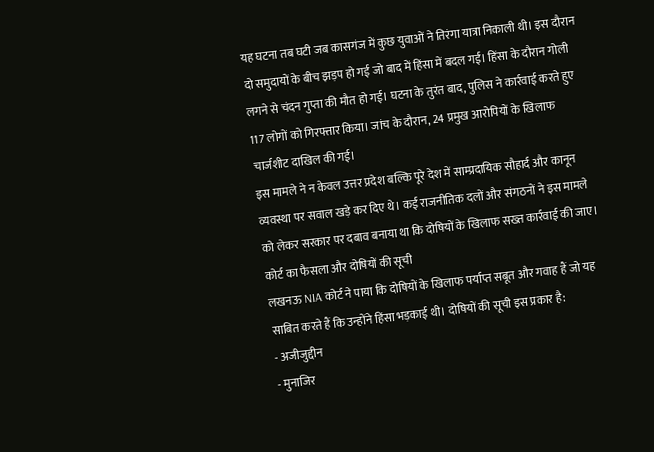यह घटना तब घटी जब कासगंज में कुछ युवाओं ने तिरंगा यात्रा निकाली थी। इस दौरान दो समुदायों के बीच झड़प हो गई जो बाद में हिंसा में बदल गई। हिंसा के दौरान गोली लगने से चंदन गुप्ता की मौत हो गई। घटना के तुरंत बाद, पुलिस ने कार्रवाई करते हुए 117 लोगों को गिरफ्तार किया। जांच के दौरान, 24 प्रमुख आरोपियों के खिलाफ चार्जशीट दाखिल की गई।
इस मामले ने न केवल उत्तर प्रदेश बल्कि पूरे देश में साम्प्रदायिक सौहार्द और कानून व्यवस्था पर सवाल खड़े कर दिए थे। कई राजनीतिक दलों और संगठनों ने इस मामले को लेकर सरकार पर दबाव बनाया था कि दोषियों के खिलाफ सख्त कार्रवाई की जाए।
कोर्ट का फैसला और दोषियों की सूची
लखनऊ NIA कोर्ट ने पाया कि दोषियों के खिलाफ पर्याप्त सबूत और गवाह हैं जो यह साबित करते हैं कि उन्होंने हिंसा भड़काई थी। दोषियों की सूची इस प्रकार है:
- अजीजुद्दीन
- मुनाजिर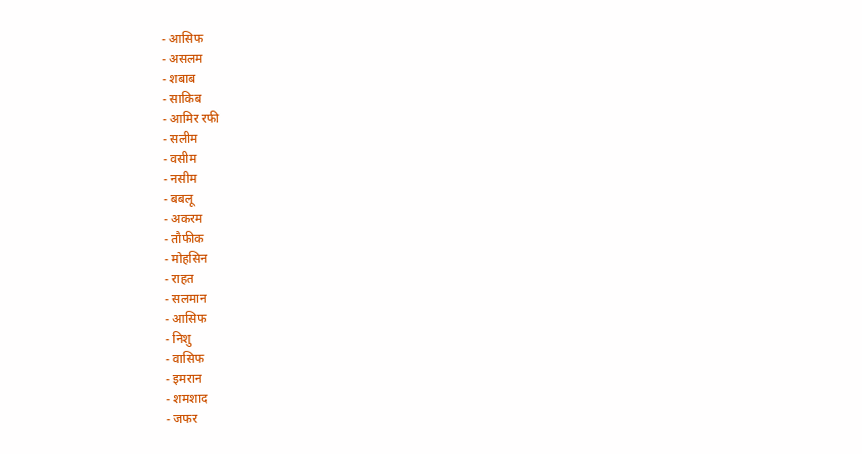- आसिफ
- असलम
- शबाब
- साकिब
- आमिर रफी
- सलीम
- वसीम
- नसीम
- बबलू
- अकरम
- तौफीक
- मोहसिन
- राहत
- सलमान
- आसिफ
- निशु
- वासिफ
- इमरान
- शमशाद
- जफर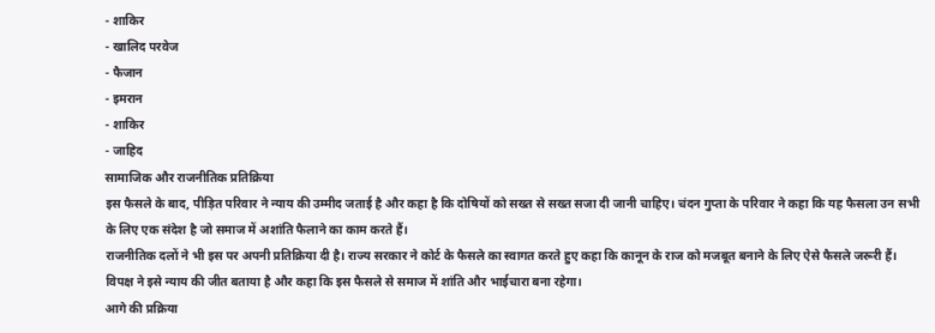- शाकिर
- खालिद परवेज
- फैजान
- इमरान
- शाकिर
- जाहिद
सामाजिक और राजनीतिक प्रतिक्रिया
इस फैसले के बाद, पीड़ित परिवार ने न्याय की उम्मीद जताई है और कहा है कि दोषियों को सख्त से सख्त सजा दी जानी चाहिए। चंदन गुप्ता के परिवार ने कहा कि यह फैसला उन सभी के लिए एक संदेश है जो समाज में अशांति फैलाने का काम करते हैं।
राजनीतिक दलों ने भी इस पर अपनी प्रतिक्रिया दी है। राज्य सरकार ने कोर्ट के फैसले का स्वागत करते हुए कहा कि कानून के राज को मजबूत बनाने के लिए ऐसे फैसले जरूरी हैं। विपक्ष ने इसे न्याय की जीत बताया है और कहा कि इस फैसले से समाज में शांति और भाईचारा बना रहेगा।
आगे की प्रक्रिया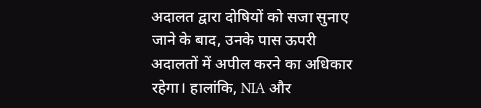अदालत द्वारा दोषियों को सजा सुनाए जाने के बाद, उनके पास ऊपरी अदालतों में अपील करने का अधिकार रहेगा। हालांकि, NIA और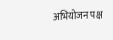अभियोजन पक्ष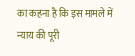का कहना है कि इस मामले में न्याय की पूरी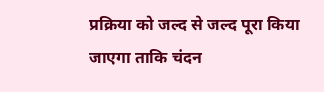प्रक्रिया को जल्द से जल्द पूरा किया जाएगा ताकि चंदन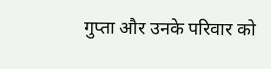गुप्ता और उनके परिवार को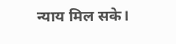न्याय मिल सके।